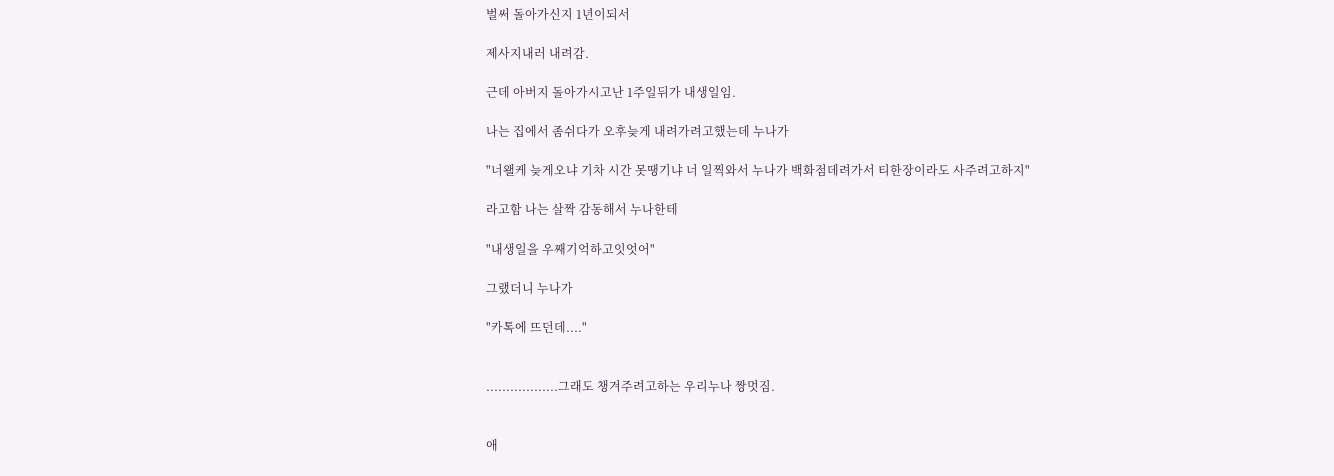벌써 돌아가신지 1년이되서

제사지내러 내려감.

근데 아버지 돌아가시고난 1주일뒤가 내생일임.

나는 집에서 좀쉬다가 오후늦게 내려가려고했는데 누나가

"너왤케 늦게오냐 기차 시간 못땡기냐 너 일찍와서 누나가 백화점데려가서 티한장이라도 사주려고하지"

라고함 나는 살짝 감동해서 누나한테

"내생일을 우째기억하고잇엇어"

그랬더니 누나가

"카톡에 뜨던데...."


..................그래도 챙겨주려고하는 우리누나 짱멋짐.


애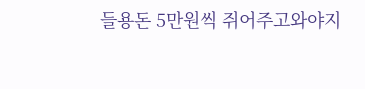들용돈 5만원씩 쥐어주고와야지